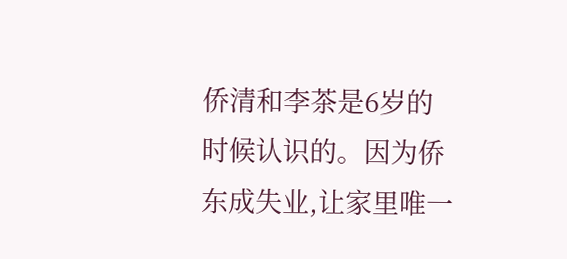侨清和李茶是6岁的时候认识的。因为侨东成失业,让家里唯一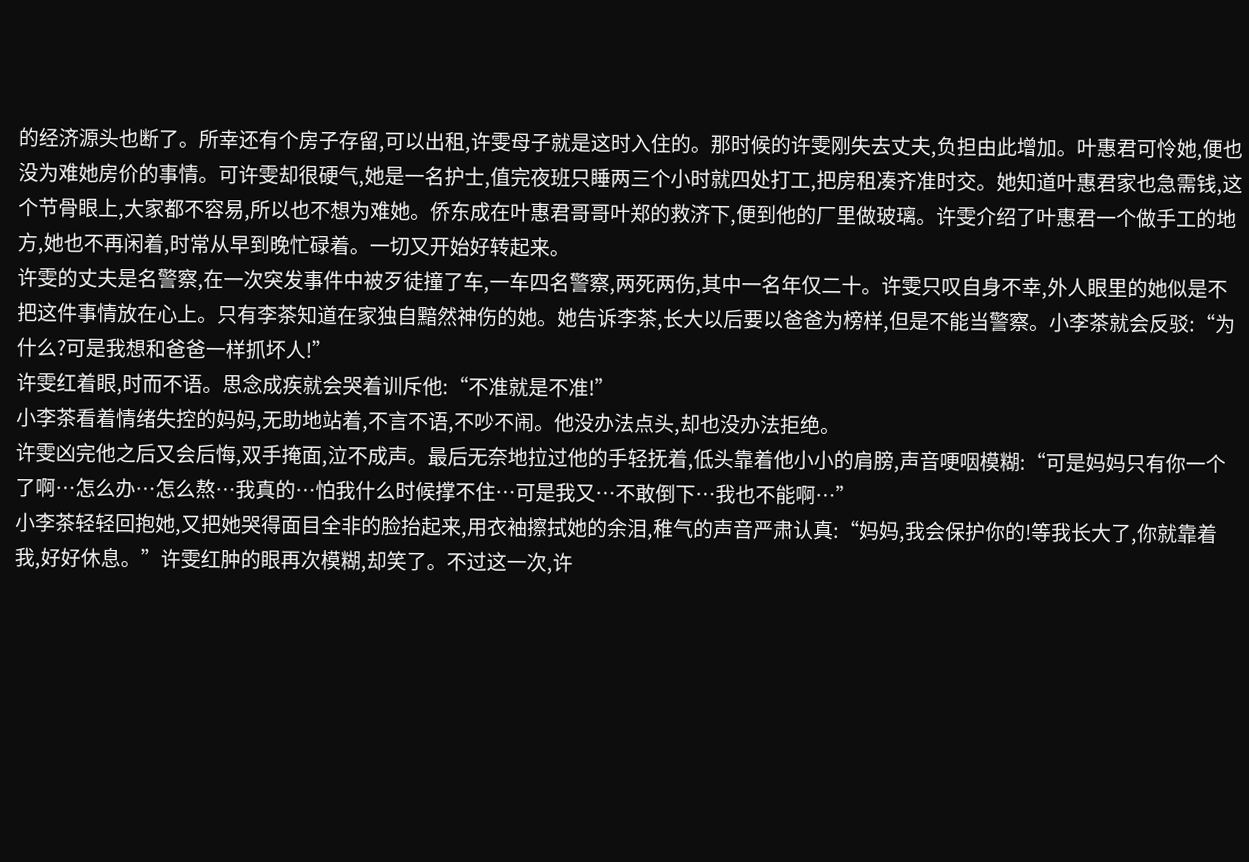的经济源头也断了。所幸还有个房子存留,可以出租,许雯母子就是这时入住的。那时候的许雯刚失去丈夫,负担由此增加。叶惠君可怜她,便也没为难她房价的事情。可许雯却很硬气,她是一名护士,值完夜班只睡两三个小时就四处打工,把房租凑齐准时交。她知道叶惠君家也急需钱,这个节骨眼上,大家都不容易,所以也不想为难她。侨东成在叶惠君哥哥叶郑的救济下,便到他的厂里做玻璃。许雯介绍了叶惠君一个做手工的地方,她也不再闲着,时常从早到晚忙碌着。一切又开始好转起来。
许雯的丈夫是名警察,在一次突发事件中被歹徒撞了车,一车四名警察,两死两伤,其中一名年仅二十。许雯只叹自身不幸,外人眼里的她似是不把这件事情放在心上。只有李茶知道在家独自黯然神伤的她。她告诉李茶,长大以后要以爸爸为榜样,但是不能当警察。小李茶就会反驳:“为什么?可是我想和爸爸一样抓坏人!”
许雯红着眼,时而不语。思念成疾就会哭着训斥他:“不准就是不准!”
小李茶看着情绪失控的妈妈,无助地站着,不言不语,不吵不闹。他没办法点头,却也没办法拒绝。
许雯凶完他之后又会后悔,双手掩面,泣不成声。最后无奈地拉过他的手轻抚着,低头靠着他小小的肩膀,声音哽咽模糊:“可是妈妈只有你一个了啊…怎么办…怎么熬…我真的…怕我什么时候撑不住…可是我又…不敢倒下…我也不能啊…”
小李茶轻轻回抱她,又把她哭得面目全非的脸抬起来,用衣袖擦拭她的余泪,稚气的声音严肃认真:“妈妈,我会保护你的!等我长大了,你就靠着我,好好休息。”许雯红肿的眼再次模糊,却笑了。不过这一次,许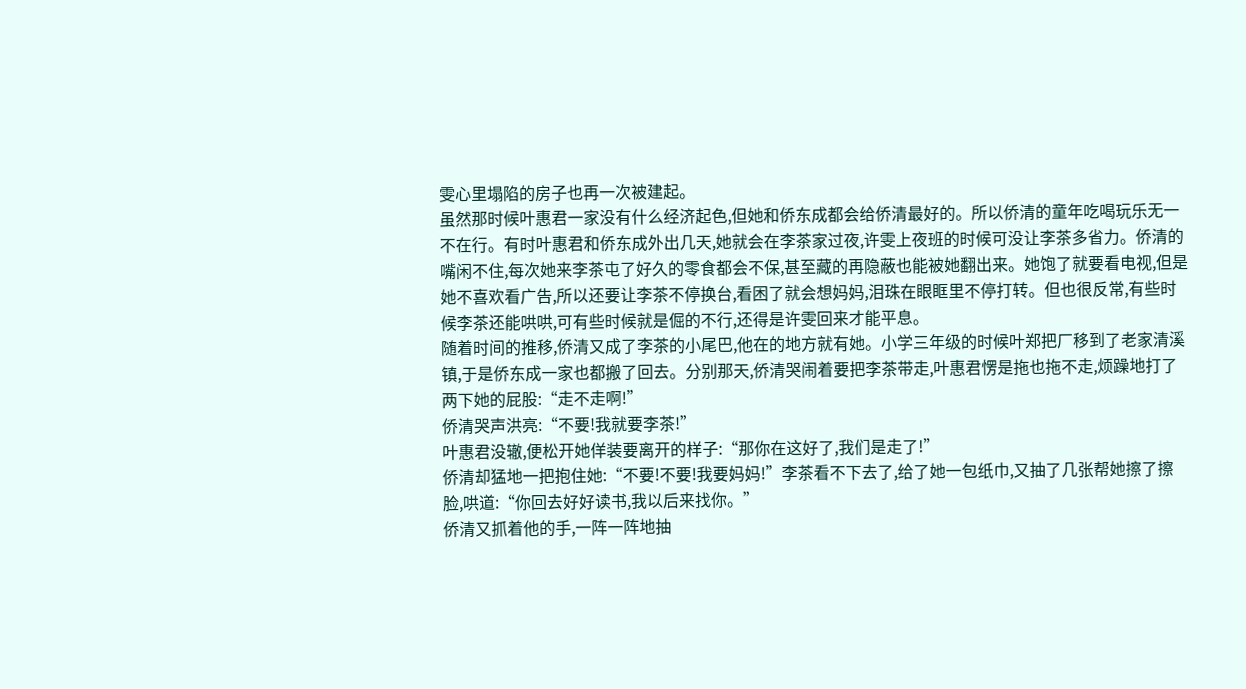雯心里塌陷的房子也再一次被建起。
虽然那时候叶惠君一家没有什么经济起色,但她和侨东成都会给侨清最好的。所以侨清的童年吃喝玩乐无一不在行。有时叶惠君和侨东成外出几天,她就会在李茶家过夜,许雯上夜班的时候可没让李茶多省力。侨清的嘴闲不住,每次她来李茶屯了好久的零食都会不保,甚至藏的再隐蔽也能被她翻出来。她饱了就要看电视,但是她不喜欢看广告,所以还要让李茶不停换台,看困了就会想妈妈,泪珠在眼眶里不停打转。但也很反常,有些时候李茶还能哄哄,可有些时候就是倔的不行,还得是许雯回来才能平息。
随着时间的推移,侨清又成了李茶的小尾巴,他在的地方就有她。小学三年级的时候叶郑把厂移到了老家清溪镇,于是侨东成一家也都搬了回去。分别那天,侨清哭闹着要把李茶带走,叶惠君愣是拖也拖不走,烦躁地打了两下她的屁股:“走不走啊!”
侨清哭声洪亮:“不要!我就要李茶!”
叶惠君没辙,便松开她佯装要离开的样子:“那你在这好了,我们是走了!”
侨清却猛地一把抱住她:“不要!不要!我要妈妈!”李茶看不下去了,给了她一包纸巾,又抽了几张帮她擦了擦脸,哄道:“你回去好好读书,我以后来找你。”
侨清又抓着他的手,一阵一阵地抽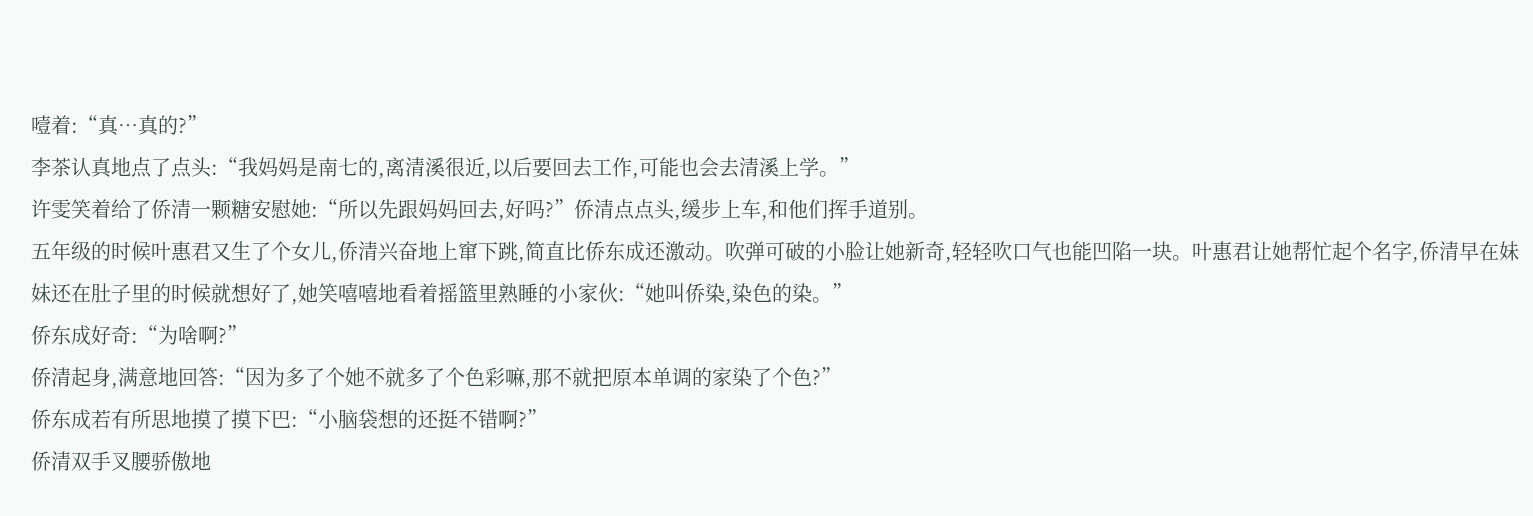噎着:“真…真的?”
李茶认真地点了点头:“我妈妈是南七的,离清溪很近,以后要回去工作,可能也会去清溪上学。”
许雯笑着给了侨清一颗糖安慰她:“所以先跟妈妈回去,好吗?”侨清点点头,缓步上车,和他们挥手道别。
五年级的时候叶惠君又生了个女儿,侨清兴奋地上窜下跳,简直比侨东成还激动。吹弹可破的小脸让她新奇,轻轻吹口气也能凹陷一块。叶惠君让她帮忙起个名字,侨清早在妹妹还在肚子里的时候就想好了,她笑嘻嘻地看着摇篮里熟睡的小家伙:“她叫侨染,染色的染。”
侨东成好奇:“为啥啊?”
侨清起身,满意地回答:“因为多了个她不就多了个色彩嘛,那不就把原本单调的家染了个色?”
侨东成若有所思地摸了摸下巴:“小脑袋想的还挺不错啊?”
侨清双手叉腰骄傲地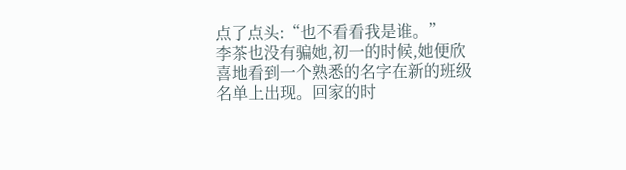点了点头:“也不看看我是谁。”
李茶也没有骗她,初一的时候,她便欣喜地看到一个熟悉的名字在新的班级名单上出现。回家的时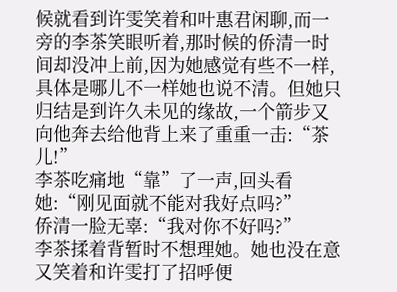候就看到许雯笑着和叶惠君闲聊,而一旁的李茶笑眼听着,那时候的侨清一时间却没冲上前,因为她感觉有些不一样,具体是哪儿不一样她也说不清。但她只归结是到许久未见的缘故,一个箭步又向他奔去给他背上来了重重一击:“茶儿!”
李茶吃痛地“靠”了一声,回头看她:“刚见面就不能对我好点吗?”
侨清一脸无辜:“我对你不好吗?”
李茶揉着背暂时不想理她。她也没在意又笑着和许雯打了招呼便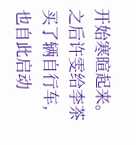开始寒暄起来。
之后许雯给李茶买了辆自行车,也自此启动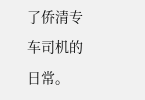了侨清专车司机的日常。